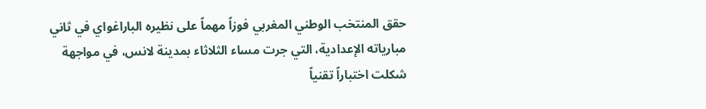حقق المنتخب الوطني المغربي فوزاً مهماً على نظيره الباراغواي في ثاني مبارياته الإعدادية، التي جرت مساء الثلاثاء بمدينة لانس، في مواجهة شكلت اختباراً تقنياً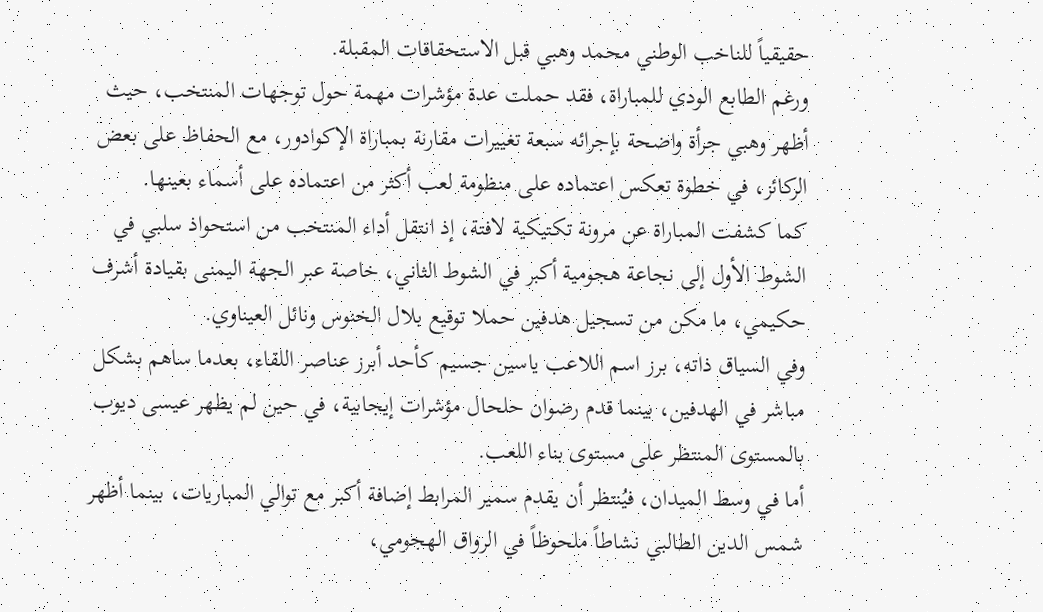حقيقياً للناخب الوطني محمد وهبي قبل الاستحقاقات المقبلة.
ورغم الطابع الودي للمباراة، فقد حملت عدة مؤشرات مهمة حول توجهات المنتخب، حيث أظهر وهبي جرأة واضحة بإجرائه سبعة تغييرات مقارنة بمباراة الإكوادور، مع الحفاظ على بعض الركائز، في خطوة تعكس اعتماده على منظومة لعب أكثر من اعتماده على أسماء بعينها.
كما كشفت المباراة عن مرونة تكتيكية لافتة، إذ انتقل أداء المنتخب من استحواذ سلبي في الشوط الأول إلى نجاعة هجومية أكبر في الشوط الثاني، خاصة عبر الجهة اليمنى بقيادة أشرف حكيمي، ما مكن من تسجيل هدفين حملا توقيع بلال الخنوس ونائل العيناوي.
وفي السياق ذاته، برز اسم اللاعب ياسين جسيم كأحد أبرز عناصر اللقاء، بعدما ساهم بشكل مباشر في الهدفين، بينما قدم رضوان حلحال مؤشرات إيجابية، في حين لم يظهر عيسى ديوب بالمستوى المنتظر على مستوى بناء اللعب.
أما في وسط الميدان، فيُنتظر أن يقدم سمير المرابط إضافة أكبر مع توالي المباريات، بينما أظهر شمس الدين الطالبي نشاطاً ملحوظاً في الرواق الهجومي،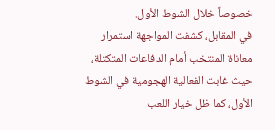خصوصاً خلال الشوط الأول.
في المقابل، كشفت المواجهة استمرار معاناة المنتخب أمام الدفاعات المتكتلة، حيث غابت الفعالية الهجومية في الشوط الأول، كما ظل خيار اللعب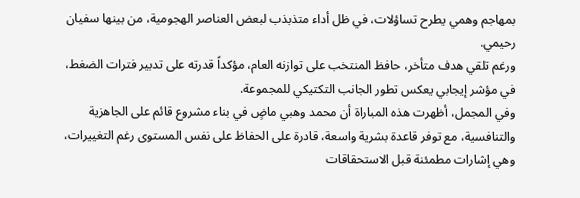بمهاجم وهمي يطرح تساؤلات، في ظل أداء متذبذب لبعض العناصر الهجومية، من بينها سفيان رحيمي.
ورغم تلقي هدف متأخر، حافظ المنتخب على توازنه العام، مؤكداً قدرته على تدبير فترات الضغط، في مؤشر إيجابي يعكس تطور الجانب التكتيكي للمجموعة.
وفي المجمل، أظهرت هذه المباراة أن محمد وهبي ماضٍ في بناء مشروع قائم على الجاهزية والتنافسية، مع توفر قاعدة بشرية واسعة، قادرة على الحفاظ على نفس المستوى رغم التغييرات، وهي إشارات مطمئنة قبل الاستحقاقات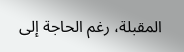المقبلة، رغم الحاجة إلى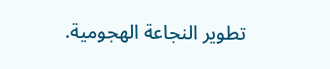تطوير النجاعة الهجومية.